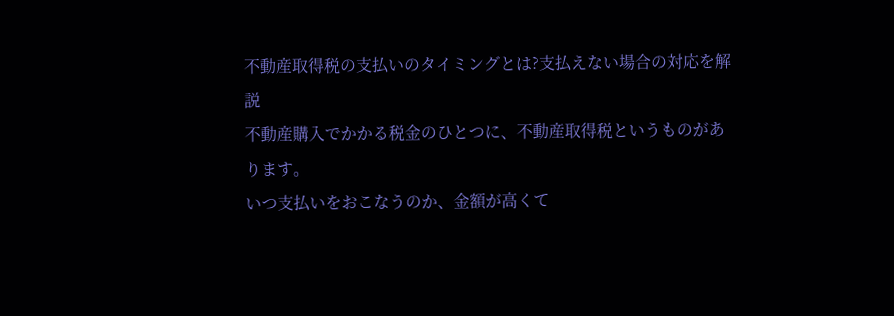不動産取得税の支払いのタイミングとは?支払えない場合の対応を解説
不動産購入でかかる税金のひとつに、不動産取得税というものがあります。
いつ支払いをおこなうのか、金額が高くて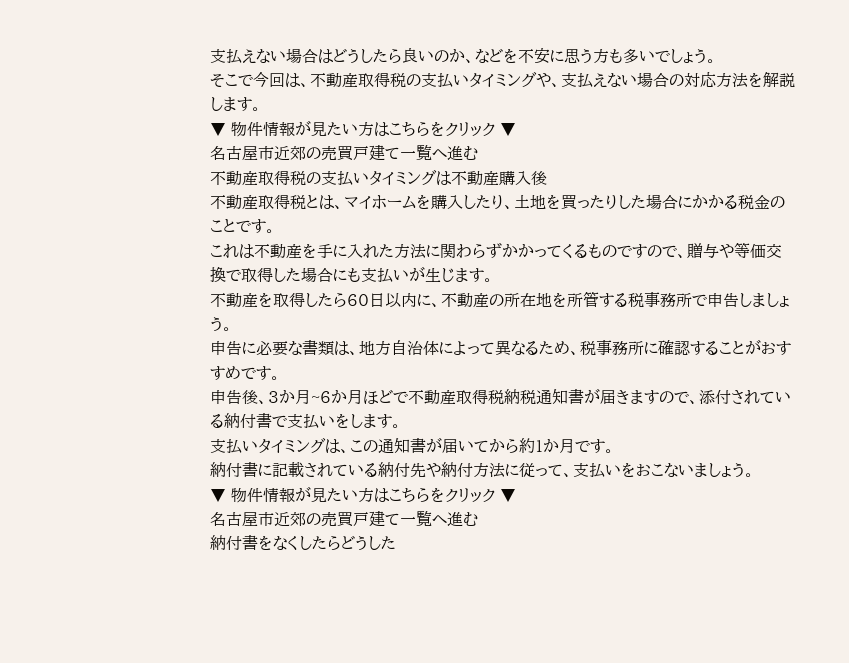支払えない場合はどうしたら良いのか、などを不安に思う方も多いでしょう。
そこで今回は、不動産取得税の支払いタイミングや、支払えない場合の対応方法を解説します。
▼ 物件情報が見たい方はこちらをクリック ▼
名古屋市近郊の売買戸建て一覧へ進む
不動産取得税の支払いタイミングは不動産購入後
不動産取得税とは、マイホームを購入したり、土地を買ったりした場合にかかる税金のことです。
これは不動産を手に入れた方法に関わらずかかってくるものですので、贈与や等価交換で取得した場合にも支払いが生じます。
不動産を取得したら60日以内に、不動産の所在地を所管する税事務所で申告しましょう。
申告に必要な書類は、地方自治体によって異なるため、税事務所に確認することがおすすめです。
申告後、3か月~6か月ほどで不動産取得税納税通知書が届きますので、添付されている納付書で支払いをします。
支払いタイミングは、この通知書が届いてから約1か月です。
納付書に記載されている納付先や納付方法に従って、支払いをおこないましょう。
▼ 物件情報が見たい方はこちらをクリック ▼
名古屋市近郊の売買戸建て一覧へ進む
納付書をなくしたらどうした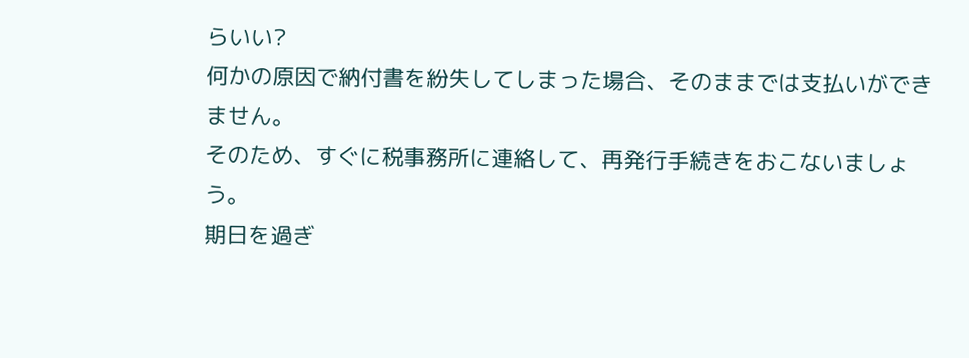らいい?
何かの原因で納付書を紛失してしまった場合、そのままでは支払いができません。
そのため、すぐに税事務所に連絡して、再発行手続きをおこないましょう。
期日を過ぎ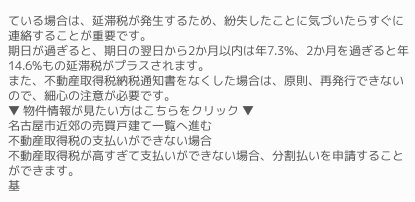ている場合は、延滞税が発生するため、紛失したことに気づいたらすぐに連絡することが重要です。
期日が過ぎると、期日の翌日から2か月以内は年7.3%、2か月を過ぎると年14.6%もの延滞税がプラスされます。
また、不動産取得税納税通知書をなくした場合は、原則、再発行できないので、細心の注意が必要です。
▼ 物件情報が見たい方はこちらをクリック ▼
名古屋市近郊の売買戸建て一覧へ進む
不動産取得税の支払いができない場合
不動産取得税が高すぎて支払いができない場合、分割払いを申請することができます。
基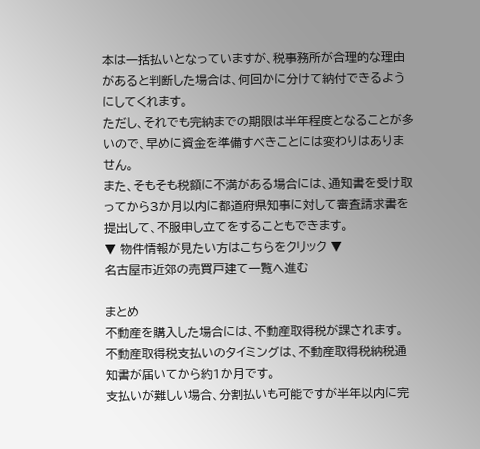本は一括払いとなっていますが、税事務所が合理的な理由があると判断した場合は、何回かに分けて納付できるようにしてくれます。
ただし、それでも完納までの期限は半年程度となることが多いので、早めに資金を準備すべきことには変わりはありません。
また、そもそも税額に不満がある場合には、通知書を受け取ってから3か月以内に都道府県知事に対して審査請求書を提出して、不服申し立てをすることもできます。
▼ 物件情報が見たい方はこちらをクリック ▼
名古屋市近郊の売買戸建て一覧へ進む

まとめ
不動産を購入した場合には、不動産取得税が課されます。
不動産取得税支払いのタイミングは、不動産取得税納税通知書が届いてから約1か月です。
支払いが難しい場合、分割払いも可能ですが半年以内に完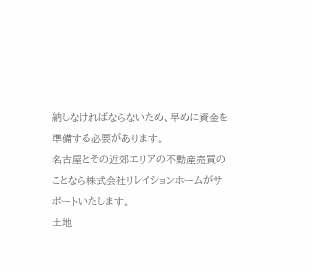納しなければならないため、早めに資金を準備する必要があります。
名古屋とその近郊エリアの不動産売買のことなら株式会社リレイションホームがサポートいたします。
土地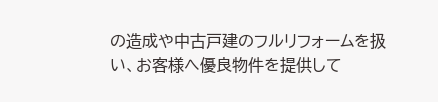の造成や中古戸建のフルリフォームを扱い、お客様へ優良物件を提供して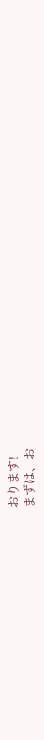おります!
まずは、お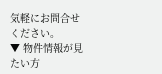気軽にお問合せください。
▼ 物件情報が見たい方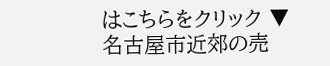はこちらをクリック ▼
名古屋市近郊の売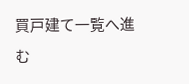買戸建て一覧へ進む